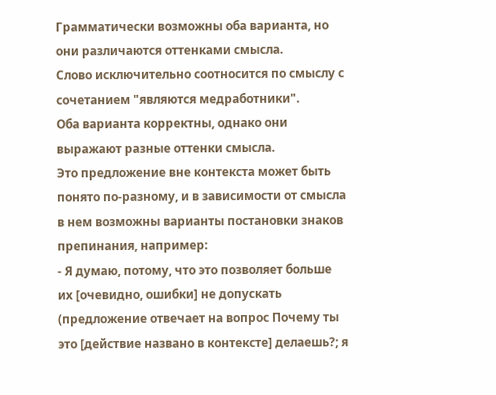Грамматически возможны оба варианта, но они различаются оттенками смысла.
Слово исключительно соотносится по смыслу с сочетанием "являются медработники".
Оба варианта корректны, однако они выражают разные оттенки смысла.
Это предложение вне контекста может быть понято по-разному, и в зависимости от смысла в нем возможны варианты постановки знаков препинания, например:
- Я думаю, потому, что это позволяет больше их [очевидно, ошибки] не допускать (предложение отвечает на вопрос Почему ты это [действие названо в контексте] делаешь?; я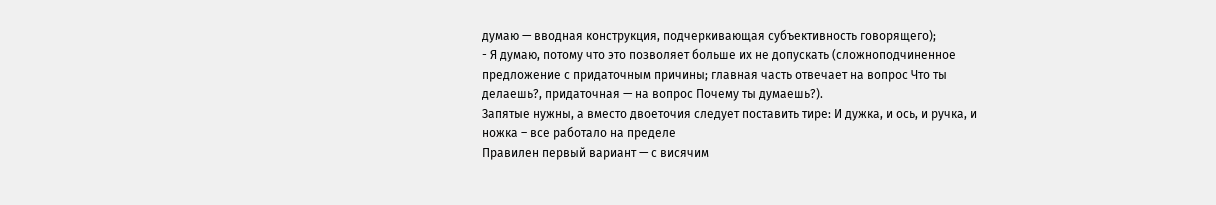думаю — вводная конструкция, подчеркивающая субъективность говорящего);
- Я думаю, потому что это позволяет больше их не допускать (сложноподчиненное предложение с придаточным причины; главная часть отвечает на вопрос Что ты делаешь?, придаточная — на вопрос Почему ты думаешь?).
Запятые нужны, а вместо двоеточия следует поставить тире: И дужка, и ось, и ручка, и ножка – все работало на пределе
Правилен первый вариант — с висячим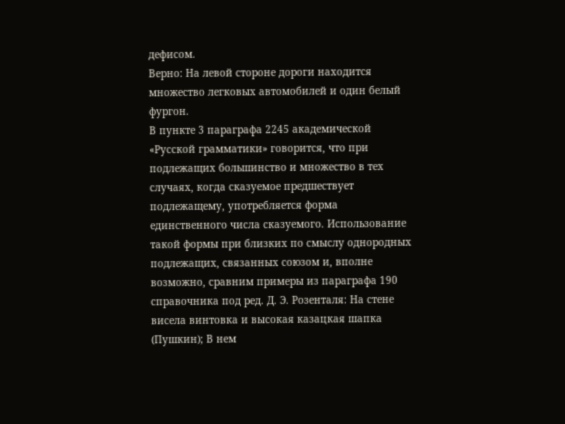дефисом.
Верно: На левой стороне дороги находится множество легковых автомобилей и один белый фургон.
В пункте 3 параграфа 2245 академической «Русской грамматики» говорится, что при подлежащих большинство и множество в тех случаях, когда сказуемое предшествует подлежащему, употребляется форма единственного числа сказуемого. Использование такой формы при близких по смыслу однородных подлежащих, связанных союзом и, вполне возможно, сравним примеры из параграфа 190 справочника под ред. Д. Э. Розенталя: На стене висела винтовка и высокая казацкая шапка (Пушкин); В нем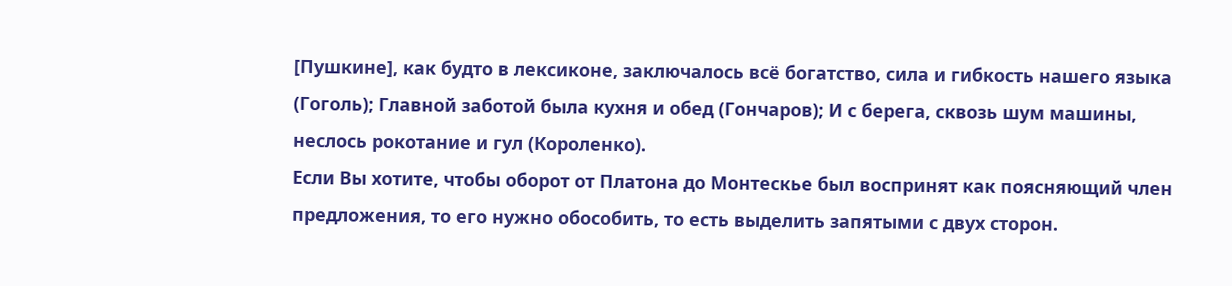[Пушкине], как будто в лексиконе, заключалось всё богатство, сила и гибкость нашего языка (Гоголь); Главной заботой была кухня и обед (Гончаров); И с берега, сквозь шум машины, неслось рокотание и гул (Короленко).
Если Вы хотите, чтобы оборот от Платона до Монтескье был воспринят как поясняющий член предложения, то его нужно обособить, то есть выделить запятыми с двух сторон.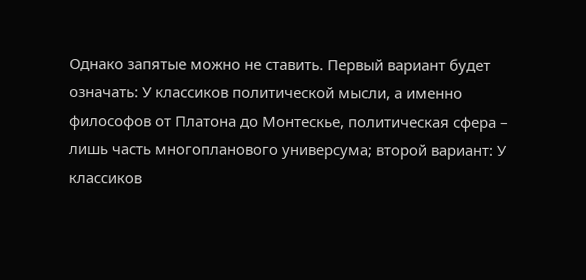Однако запятые можно не ставить. Первый вариант будет означать: У классиков политической мысли, а именно философов от Платона до Монтескье, политическая сфера – лишь часть многопланового универсума; второй вариант: У классиков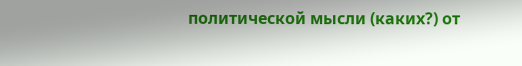политической мысли (каких?) от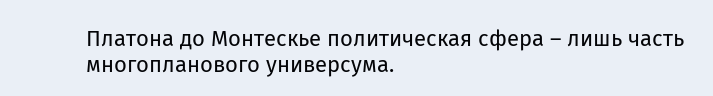Платона до Монтескье политическая сфера – лишь часть многопланового универсума.